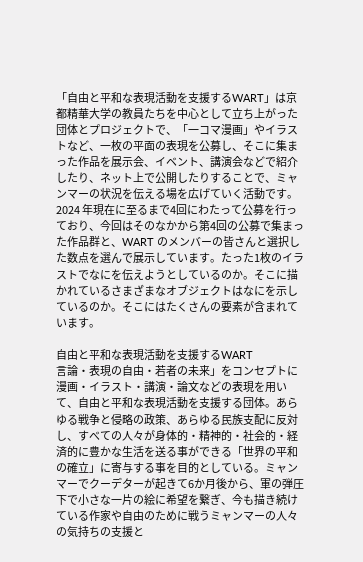「自由と平和な表現活動を支援するWART」は京都精華大学の教員たちを中心として立ち上がった団体とプロジェクトで、「一コマ漫画」やイラストなど、一枚の平面の表現を公募し、そこに集まった作品を展示会、イベント、講演会などで紹介したり、ネット上で公開したりすることで、ミャンマーの状況を伝える場を広げていく活動です。2024 年現在に至るまで4回にわたって公募を行っており、今回はそのなかから第4回の公募で集まった作品群と、WART のメンバーの皆さんと選択した数点を選んで展示しています。たった1枚のイラストでなにを伝えようとしているのか。そこに描かれているさまざまなオブジェクトはなにを示しているのか。そこにはたくさんの要素が含まれています。

自由と平和な表現活動を支援するWART
言論・表現の自由・若者の未来」をコンセプトに漫画・イラスト・講演・論文などの表現を用いて、自由と平和な表現活動を支援する団体。あらゆる戦争と侵略の政策、あらゆる民族支配に反対し、すべての人々が身体的・精神的・社会的・経済的に豊かな生活を送る事ができる「世界の平和の確立」に寄与する事を目的としている。ミャンマーでクーデターが起きて6か月後から、軍の弾圧下で小さな一片の絵に希望を繋ぎ、今も描き続けている作家や自由のために戦うミャンマーの人々の気持ちの支援と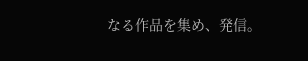なる作品を集め、発信。